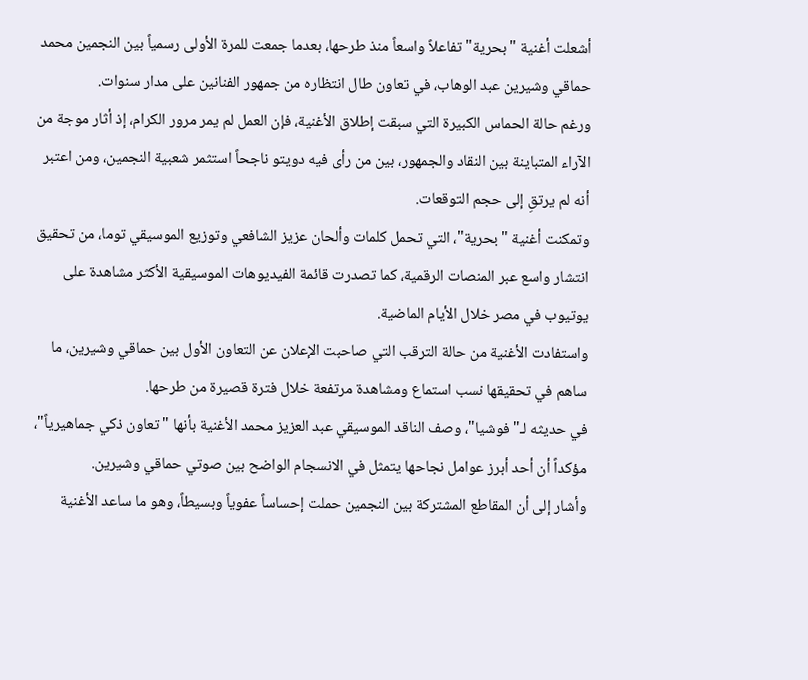أشعلت أغنية "بحرية" تفاعلاً واسعاً منذ طرحها، بعدما جمعت للمرة الأولى رسمياً بين النجمين محمد حماقي وشيرين عبد الوهاب، في تعاون طال انتظاره من جمهور الفنانين على مدار سنوات.
ورغم حالة الحماس الكبيرة التي سبقت إطلاق الأغنية، فإن العمل لم يمر مرور الكرام، إذ أثار موجة من الآراء المتباينة بين النقاد والجمهور، بين من رأى فيه دويتو ناجحاً استثمر شعبية النجمين، ومن اعتبر أنه لم يرتقِ إلى حجم التوقعات.
وتمكنت أغنية "بحرية"، التي تحمل كلمات وألحان عزيز الشافعي وتوزيع الموسيقي توما، من تحقيق انتشار واسع عبر المنصات الرقمية، كما تصدرت قائمة الفيديوهات الموسيقية الأكثر مشاهدة على يوتيوب في مصر خلال الأيام الماضية.
واستفادت الأغنية من حالة الترقب التي صاحبت الإعلان عن التعاون الأول بين حماقي وشيرين، ما ساهم في تحقيقها نسب استماع ومشاهدة مرتفعة خلال فترة قصيرة من طرحها.
في حديثه لـ"فوشيا"، وصف الناقد الموسيقي عبد العزيز محمد الأغنية بأنها "تعاون ذكي جماهيرياً"، مؤكداً أن أحد أبرز عوامل نجاحها يتمثل في الانسجام الواضح بين صوتي حماقي وشيرين.
وأشار إلى أن المقاطع المشتركة بين النجمين حملت إحساساً عفوياً وبسيطاً، وهو ما ساعد الأغنية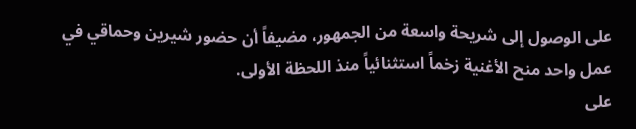على الوصول إلى شريحة واسعة من الجمهور، مضيفاً أن حضور شيرين وحماقي في عمل واحد منح الأغنية زخماً استثنائياً منذ اللحظة الأولى.
على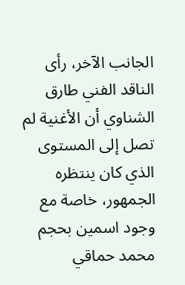الجانب الآخر، رأى الناقد الفني طارق الشناوي أن الأغنية لم تصل إلى المستوى الذي كان ينتظره الجمهور، خاصة مع وجود اسمين بحجم محمد حماقي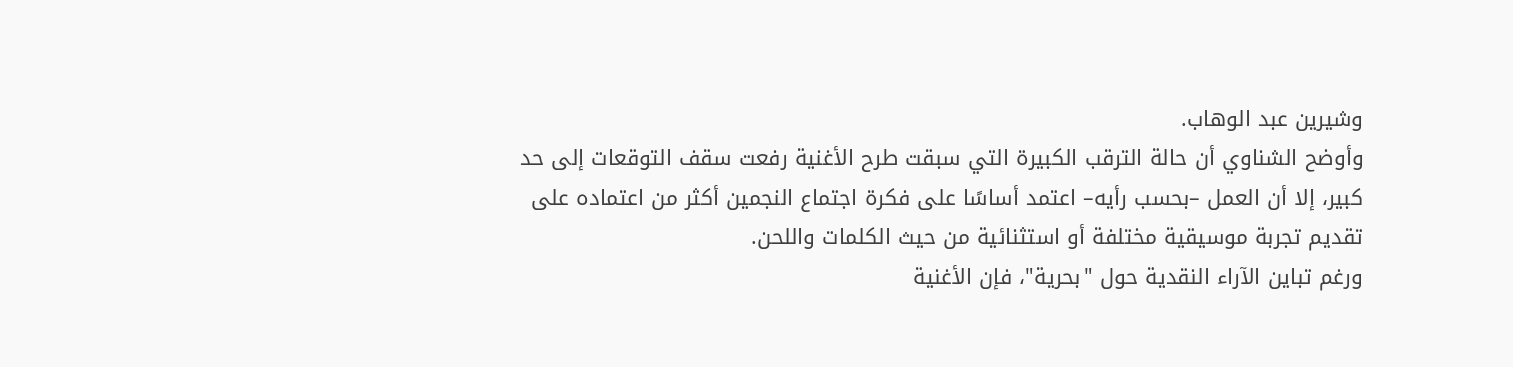وشيرين عبد الوهاب.
وأوضح الشناوي أن حالة الترقب الكبيرة التي سبقت طرح الأغنية رفعت سقف التوقعات إلى حد كبير، إلا أن العمل –بحسب رأيه– اعتمد أساسًا على فكرة اجتماع النجمين أكثر من اعتماده على تقديم تجربة موسيقية مختلفة أو استثنائية من حيث الكلمات واللحن.
ورغم تباين الآراء النقدية حول "بحرية"، فإن الأغنية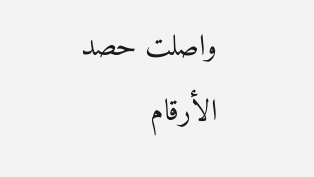واصلت حصد الأرقام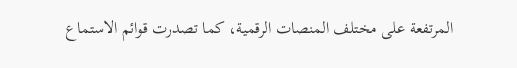المرتفعة على مختلف المنصات الرقمية، كما تصدرت قوائم الاستماع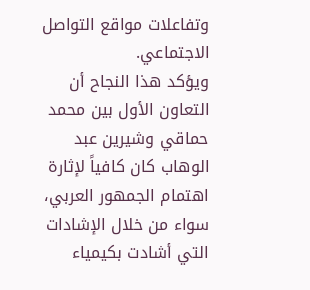وتفاعلات مواقع التواصل الاجتماعي.
ويؤكد هذا النجاح أن التعاون الأول بين محمد حماقي وشيرين عبد الوهاب كان كافياً لإثارة اهتمام الجمهور العربي، سواء من خلال الإشادات التي أشادت بكيمياء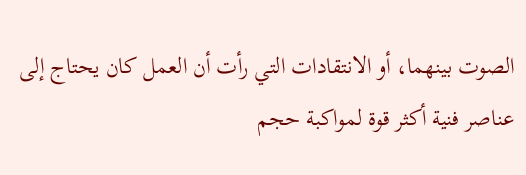الصوت بينهما، أو الانتقادات التي رأت أن العمل كان يحتاج إلى عناصر فنية أكثر قوة لمواكبة حجم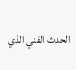الحدث الفني الذي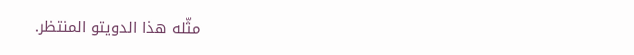مثّله هذا الدويتو المنتظر.